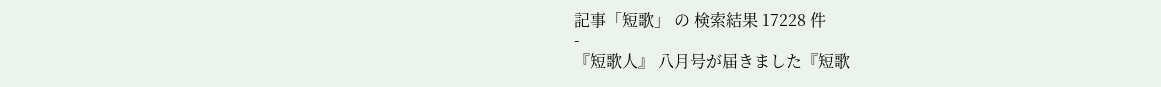記事「短歌」 の 検索結果 17228 件
-
『短歌人』 八月号が届きました『短歌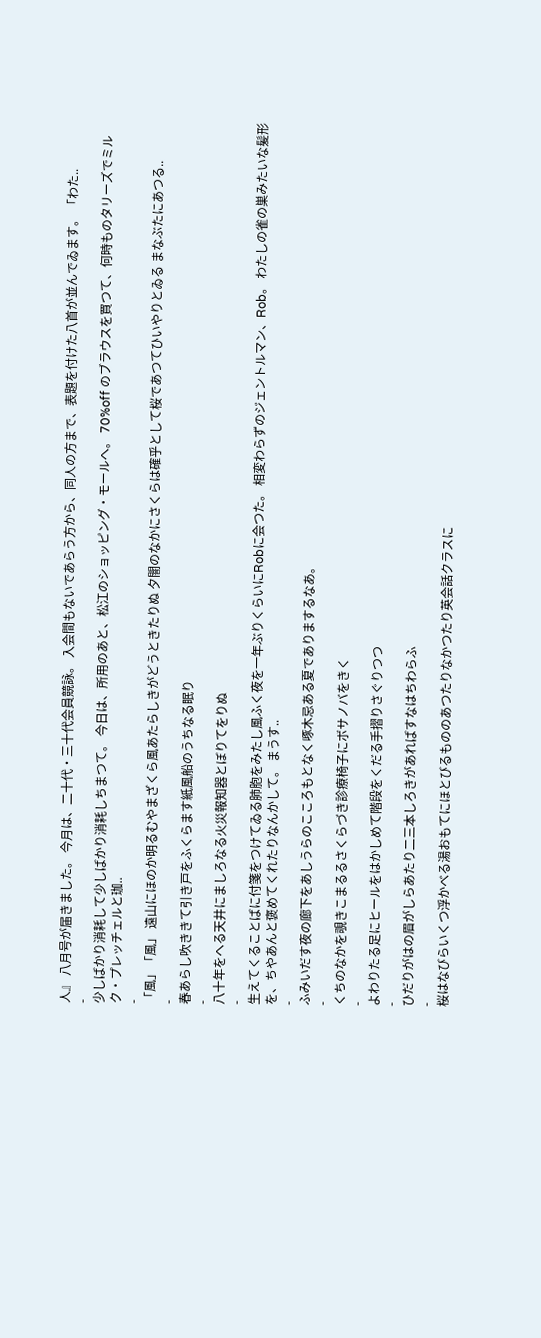人』 八月号が届きました。 今月は、二十代・三十代会員競詠。 入会間もないであらう方から、同人の方まで、表題を付けた八首が並んでゐます。 「わた..
-
少しばかり消耗して少しばかり消耗しちまつて。 今日は、所用のあと、松江のショッピング・モールへ。 70%off のブラウスを買つて、何時ものタリーズでミルク・プレッチェルと珈..
-
「風」「風」 遠山にほのか明るむやまざくら風あたらしきがどうときたりぬ 夕闇のなかにさくらは確乎として桜であつてひいやりとゐる まなぶたにあつる..
-
春あらし吹ききて引き戸をふくらます紙風船のうちなる眠り
-
八十年をへる天井にましろなる火災報知器とぼりてをりぬ
-
生えてくることばに付箋をつけてゐる肺胞をみたし風ふく夜を一年ぶりくらいにRobに会つた。 相変わらずのジェントルマン、Rob。 わたしの雀の巣みたいな髪形を、ちやあんと褒めてくれたりなんかして。 まうす..
-
ふみいだす夜の廊下をあしうらのこころもとなく啄木忌ある夏でありまするなあ。
-
くちのなかを覗きこまるるさくらづき診療椅子にボサノバをきく
-
よわりたる足にヒールをはかしめて階段をくだる手摺りさぐりつつ
-
ひだりがはの眉がしらあたり二三本しろきがあればすなはちわらふ
-
桜はなびらいくつ浮かべる湯おもてにほとびるもののあつたりなかつたり英会話クラスに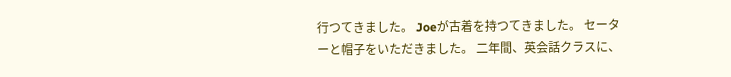行つてきました。 Joeが古着を持つてきました。 セーターと帽子をいただきました。 二年間、英会話クラスに、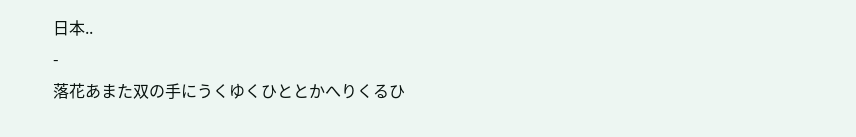日本..
-
落花あまた双の手にうくゆくひととかへりくるひ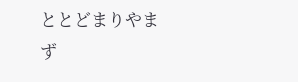ととどまりやまず